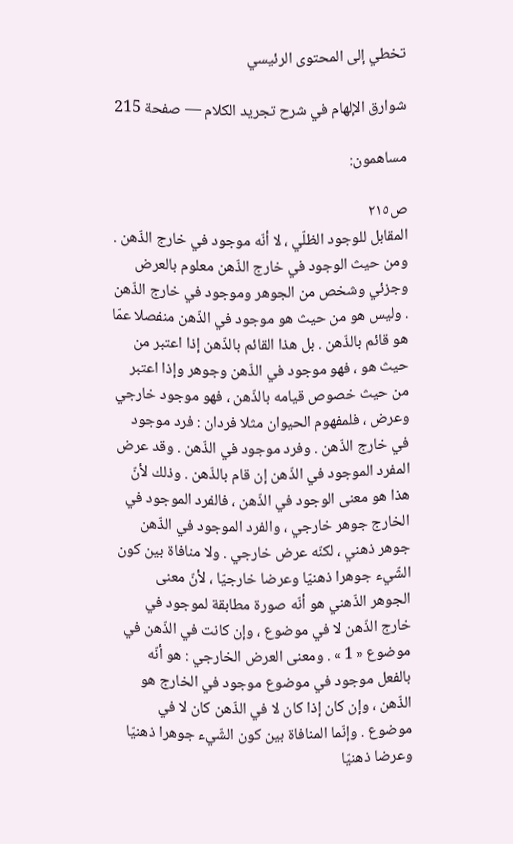تخطي إلى المحتوى الرئيسي

شوارق الإلهام في شرح تجريد الكلام — صفحة 215

مساهمون:

ص٢١٥
المقابل للوجود الظلّي ، لا أنّه موجود في خارج الذّهن . ومن حيث الوجود في خارج الذّهن معلوم بالعرض وجزئي وشخص من الجوهر وموجود في خارج الذّهن . وليس هو من حيث هو موجود في الذّهن منفصلا عمّا هو قائم بالذّهن . بل هذا القائم بالذّهن إذا اعتبر من حيث هو ، فهو موجود في الذّهن وجوهر وإذا اعتبر من حيث خصوص قيامه بالذّهن ، فهو موجود خارجي وعرض ، فلمفهوم الحيوان مثلا فردان : فرد موجود في خارج الذّهن . وفرد موجود في الذّهن . وقد عرض المفرد الموجود في الذّهن إن قام بالذّهن . وذلك لأنّ هذا هو معنى الوجود في الذّهن ، فالفرد الموجود في الخارج جوهر خارجي ، والفرد الموجود في الذّهن جوهر ذهني ، لكنّه عرض خارجي . ولا منافاة بين كون الشّيء جوهرا ذهنيّا وعرضا خارجيّا ، لأنّ معنى الجوهر الذّهني هو أنّه صورة مطابقة لموجود في خارج الذّهن لا في موضوع ، وإن كانت في الذّهن في موضوع « 1 » . ومعنى العرض الخارجي : هو أنّه بالفعل موجود في موضوع موجود في الخارج هو الذّهن ، وإن كان إذا كان لا في الذّهن كان لا في موضوع . وإنّما المنافاة بين كون الشّيء جوهرا ذهنيّا وعرضا ذهنيّا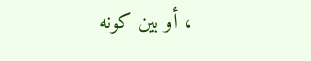، أو بين كونه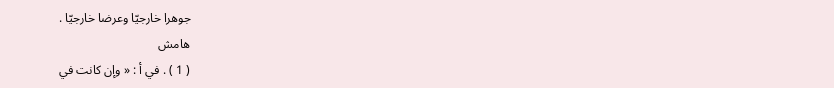جوهرا خارجيّا وعرضا خارجيّا .
هامش
( 1 ) . في أ : « وإن كانت في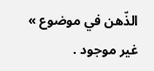الذّهن في موضوع » غير موجود .